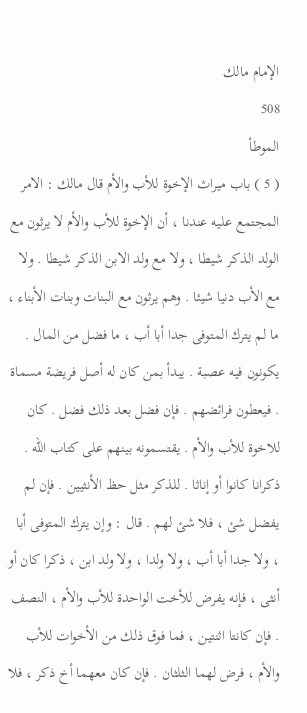الإمام مالك
508
الموطأ
( 5 ) باب ميراث الإخوة للأب والأم قال مالك : الامر المجتمع عليه عندنا ، أن الإخوة للأب والأم لا يرثون مع الولد الذكر شيطا ، ولا مع ولد الابن الذكر شيطا . ولا مع الأب دنيا شيئا . وهم يرثون مع البنات وبنات الأبناء ، ما لم يترك المتوفى جدا أبا أب ، ما فضل من المال . يكونون فيه عصبة . يبدأ بمن كان له أصل فريضة مسماة . فيعطون فرائضهم . فإن فضل بعد ذلك فضل . كان للاخوة للأب والأم . يقتسمونه بينهم على كتاب الله . ذكرانا كانوا أو إناثا . للذكر مثل حظ الأنثيين . فإن لم يفضل شئ ، فلا شئ لهم . قال : وإن يترك المتوفى أبا ، ولا جدا أبا أب ، ولا ولدا ، ولا ولد ابن ، ذكرا كان أو أنثى ، فإنه يفرض للأخت الواحدة للأب والأم ، النصف . فإن كانتا اثنتين ، فما فوق ذلك من الأخوات للأب والأم ، فرض لهما الثلثان . فإن كان معهما أخ ذكر ، فلا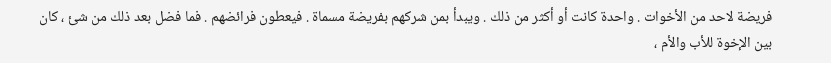فريضة لاحد من الأخوات . واحدة كانت أو أكثر من ذلك . ويبدأ بمن شركهم بفريضة مسماة . فيعطون فرائضهم . فما فضل بعد ذلك من شئ ، كان بين الإخوة للأب والأم ،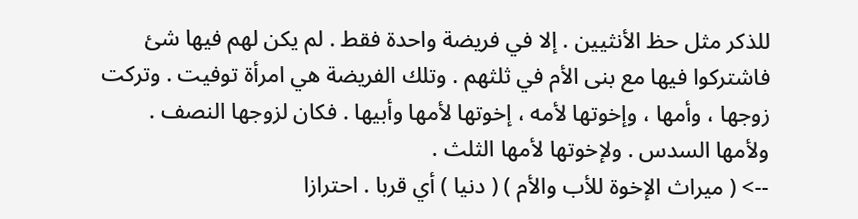للذكر مثل حظ الأنثيين . إلا في فريضة واحدة فقط . لم يكن لهم فيها شئ فاشتركوا فيها مع بنى الأم في ثلثهم . وتلك الفريضة هي امرأة توفيت . وتركت زوجها ، وأمها ، وإخوتها لأمه ، إخوتها لأمها وأبيها . فكان لزوجها النصف . ولأمها السدس . ولإخوتها لأمها الثلث .
--> ( ميراث الإخوة للأب والأم ) ( دنيا ) أي قربا . احترازا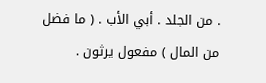. من الجلد . أبي الأب . ( ما فضل من المال ) مفعول يرثون .